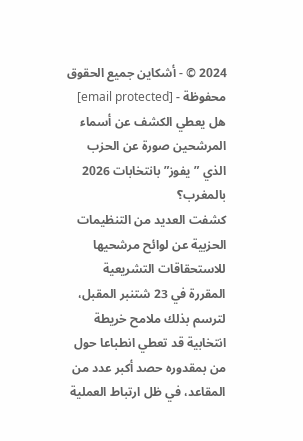2024 © - أشكاين جميع الحقوق محفوظة - [email protected]
هل يعطي الكشف عن أسماء المرشحين صورة عن الحزب الذي ”يفوز” بانتخابات 2026 بالمغرب؟
كشفت العديد من التنظيمات الحزبية عن لوائح مرشحيها للاستحقاقات التشريعية المقررة في 23 شتنبر المقبل، لترسم بذلك ملامح خريطة انتخابية قد تعطي انطباعا حول من بمقدوره حصد أكبر عدد من المقاعد، في ظل ارتباط العملية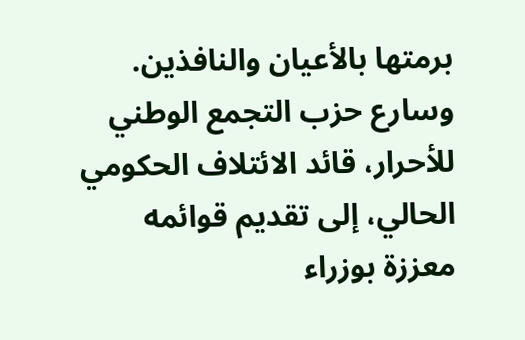برمتها بالأعيان والنافذين.
وسارع حزب التجمع الوطني للأحرار، قائد الائتلاف الحكومي الحالي، إلى تقديم قوائمه معززة بوزراء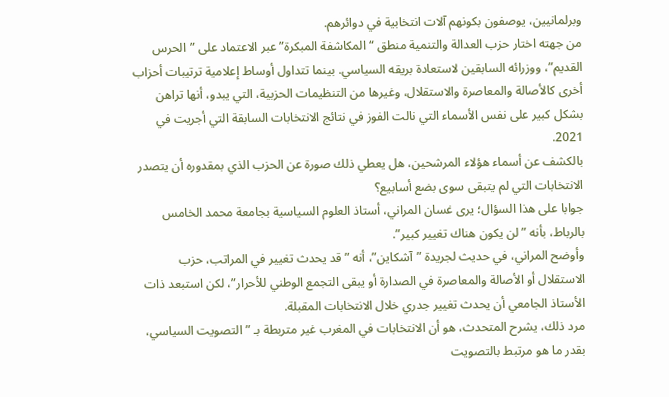وبرلمانيين، يوصفون بكونهم آلات انتخابية في دوائرهم.
من جهته اختار حزب العدالة والتنمية منطق “المكاشفة المبكرة” عبر الاعتماد على ”الحرس القديم”، ووزرائه السابقين لاستعادة بريقه السياسي. بينما تتداول أوساط إعلامية ترتيبات أحزاب أخرى كالأصالة والمعاصرة والاستقلال، وغيرها من التنظيمات الحزبية، التي يبدو، أنها تراهن بشكل كبير على نفس الأسماء التي نالت الفوز في نتائج الانتخابات السابقة التي أجريت في 2021.
بالكشف عن أسماء هؤلاء المرشحين، هل يعطي ذلك صورة عن الحزب الذي بمقدوره أن يتصدر الانتخابات التي لم يتبقى سوى بضع أسابيع؟
جوابا على هذا السؤال؛ يرى غسان المراني، أستاذ العلوم السياسية بجامعة محمد الخامس بالرباط، بأنه ”لن يكون هناك تغيير كبير”.
وأوضح المراني، في حديث لجريدة ”آشكاين”، أنه ”قد يحدث تغيير في المراتب، حزب الاستقلال أو الأصالة والمعاصرة في الصدارة أو يبقى التجمع الوطني للأحرار”، لكن استبعد ذات الأستاذ الجامعي أن يحدث تغيير جدري خلال الانتخابات المقبلة.
مرد ذلك، يشرح المتحدث، هو أن الانتخابات في المغرب غير متربطة بـ ”التصويت السياسي، بقدر ما هو مرتبط بالتصويت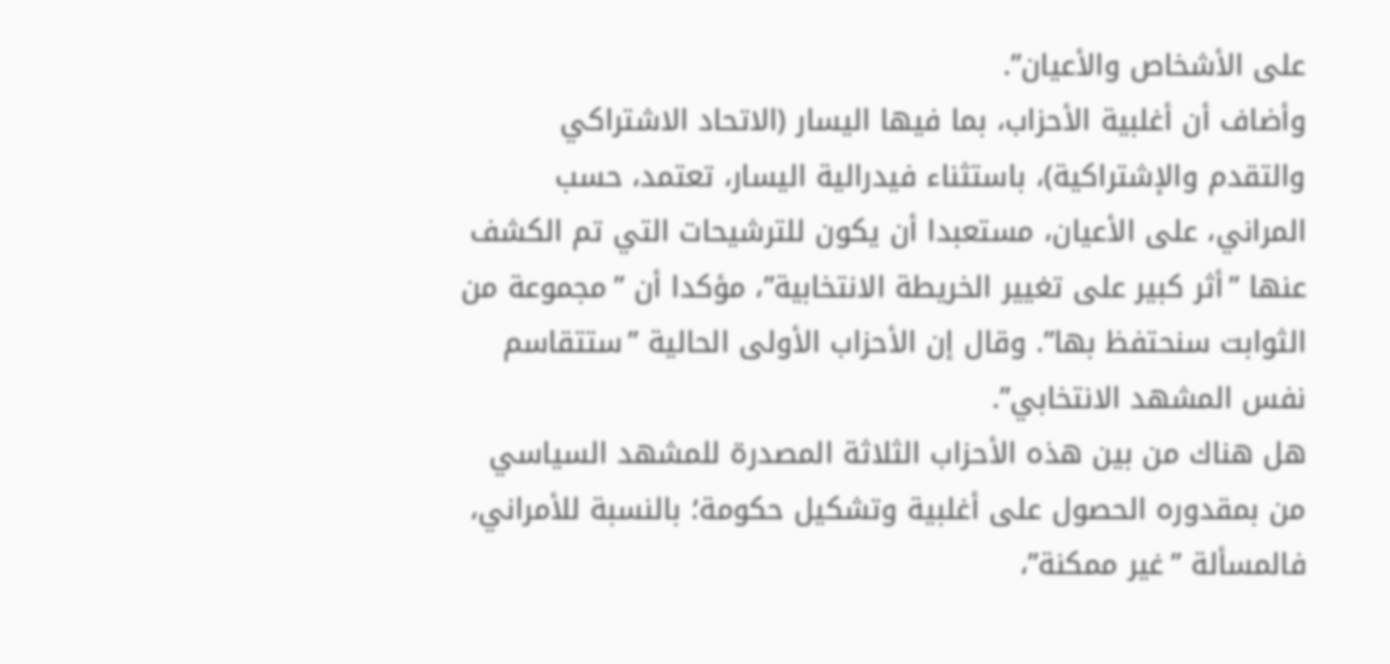على الأشخاص والأعيان”.
وأضاف أن أغلبية الأحزاب، بما فيها اليسار (الاتحاد الاشتراكي والتقدم والإشتراكية)، باستثناء فيدرالية اليسار، تعتمد، حسب المراني، على الأعيان، مستعبدا أن يكون للترشيحات التي تم الكشف عنها ”أثر كبير على تغيير الخريطة الانتخابية”، مؤكدا أن ”مجموعة من الثوابت سنحتفظ بها”. وقال إن الأحزاب الأولى الحالية ”ستتقاسم نفس المشهد الانتخابي”.
هل هناك من بين هذه الأحزاب الثلاثة المصدرة للمشهد السياسي من بمقدوره الحصول على أغلبية وتشكيل حكومة؛ بالنسبة للأمراني، فالمسألة ”غير ممكنة”،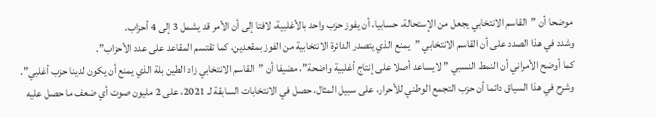موضحا أن ”القاسم الانتخابي يجعل من الإستحالة، حسابيا، أن يفوز حزب واحد بالأغلبية، لافتا إلى أن الأمر قد يشمل 3 إلى 4 أحزاب.
وشدد في هذا الصدد على أن القاسم الانتخابي ”يمنع الذي يتصدر الدائرة الانتخابية من الفوز بمقعدين، كما تقتسم المقاعد على عدد الأحزاب”.
كما أوضح الأمراني أن النمط النسبي ” لايساعد أصلا على إنتاج أغلبية واضحة”، مضيفا أن ”القاسم الانتخابي زاد الطين بلة الذي يمنع أن يكون لدينا حزب أغلبي”.
وشرح في هذا السياق دائما أن حزب التجمع الوطني للأحرار، على سبيل المثال، حصل في الانتخابات السابقة لـ 2021، على 2 مليون صوت أي ضعف ما حصل عليه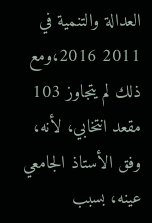العدالة والتنمية في 2011 2016،ومع ذلك لم يتجاوز 103 مقعد انتخابي، لأنه، وفق الأستاذ الجامعي عينه، بسبب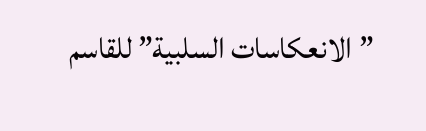”الانعكاسات السلبية” للقاسم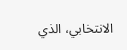الانتخابي، الذي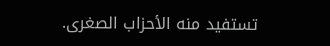تستفيد منه الأحزاب الصغرى.